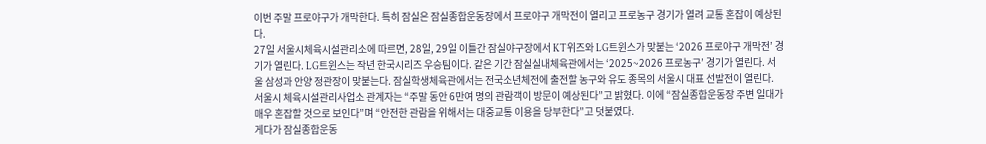이번 주말 프로야구가 개막한다. 특히 잠실은 잠실종합운동장에서 프로야구 개막전이 열리고 프로농구 경기가 열려 교통 혼잡이 예상된다.
27일 서울시체육시설관리소에 따르면, 28일, 29일 이틀간 잠실야구장에서 KT위즈와 LG트윈스가 맞붙는 ‘2026 프로야구 개막전’ 경기가 열린다. LG트윈스는 작년 한국시리즈 우승팀이다. 같은 기간 잠실실내체육관에서는 ‘2025~2026 프로농구’ 경기가 열린다. 서울 삼성과 안양 정관장이 맞붙는다. 잠실학생체육관에서는 전국소년체전에 출전할 농구와 유도 종목의 서울시 대표 선발전이 열린다.
서울시 체육시설관리사업소 관계자는 “주말 동안 6만여 명의 관람객이 방문이 예상된다”고 밝혔다. 이에 “잠실종합운동장 주변 일대가 매우 혼잡할 것으로 보인다”며 “안전한 관람을 위해서는 대중교통 이용을 당부한다”고 덧붙였다.
게다가 잠실종합운동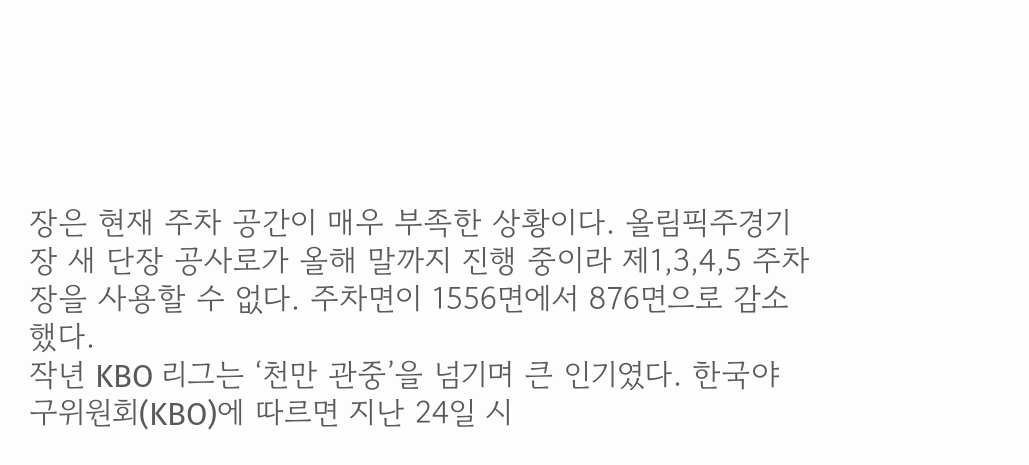장은 현재 주차 공간이 매우 부족한 상황이다. 올림픽주경기장 새 단장 공사로가 올해 말까지 진행 중이라 제1,3,4,5 주차장을 사용할 수 없다. 주차면이 1556면에서 876면으로 감소했다.
작년 KBO 리그는 ‘천만 관중’을 넘기며 큰 인기였다. 한국야구위원회(KBO)에 따르면 지난 24일 시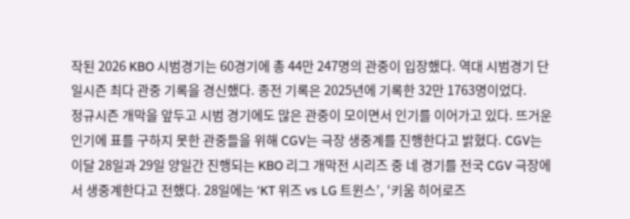작된 2026 KBO 시범경기는 60경기에 총 44만 247명의 관중이 입장했다. 역대 시범경기 단일시즌 최다 관중 기록을 경신했다. 종전 기록은 2025년에 기록한 32만 1763명이었다.
정규시즌 개막을 앞두고 시범 경기에도 많은 관중이 모이면서 인기를 이어가고 있다. 뜨거운 인기에 표를 구하지 못한 관중들을 위해 CGV는 극장 생중계를 진행한다고 밝혔다. CGV는 이달 28일과 29일 양일간 진행되는 KBO 리그 개막전 시리즈 중 네 경기를 전국 CGV 극장에서 생중계한다고 전했다. 28일에는 ‘KT 위즈 vs LG 트윈스’, ‘키움 히어로즈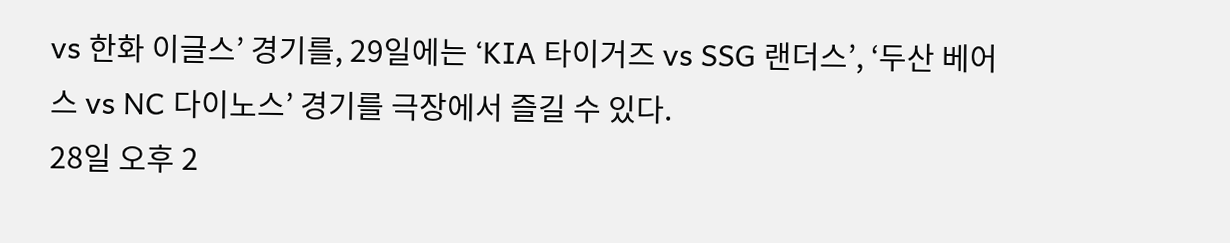vs 한화 이글스’ 경기를, 29일에는 ‘KIA 타이거즈 vs SSG 랜더스’, ‘두산 베어스 vs NC 다이노스’ 경기를 극장에서 즐길 수 있다.
28일 오후 2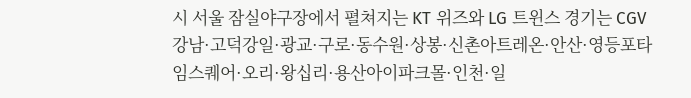시 서울 잠실야구장에서 펼쳐지는 KT 위즈와 LG 트윈스 경기는 CGV강남·고덕강일·광교·구로·동수원·상봉·신촌아트레온·안산·영등포타임스퀘어·오리·왕십리·용산아이파크몰·인천·일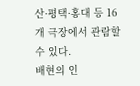산·평택·홍대 등 16개 극장에서 관람할 수 있다.
배현의 인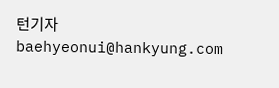턴기자 baehyeonui@hankyung.com